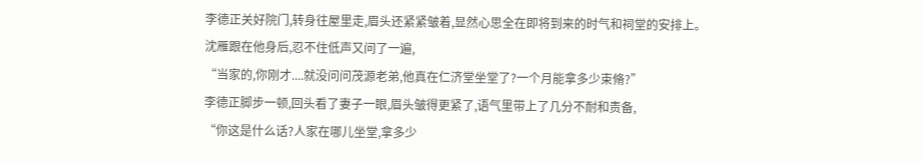李德正关好院门,转身往屋里走,眉头还紧紧皱着,显然心思全在即将到来的时气和祠堂的安排上。
沈雁跟在他身后,忍不住低声又问了一遍,
“当家的,你刚才....就没问问茂源老弟,他真在仁济堂坐堂了?一个月能拿多少束脩?”
李德正脚步一顿,回头看了妻子一眼,眉头皱得更紧了,语气里带上了几分不耐和责备,
“你这是什么话?人家在哪儿坐堂,拿多少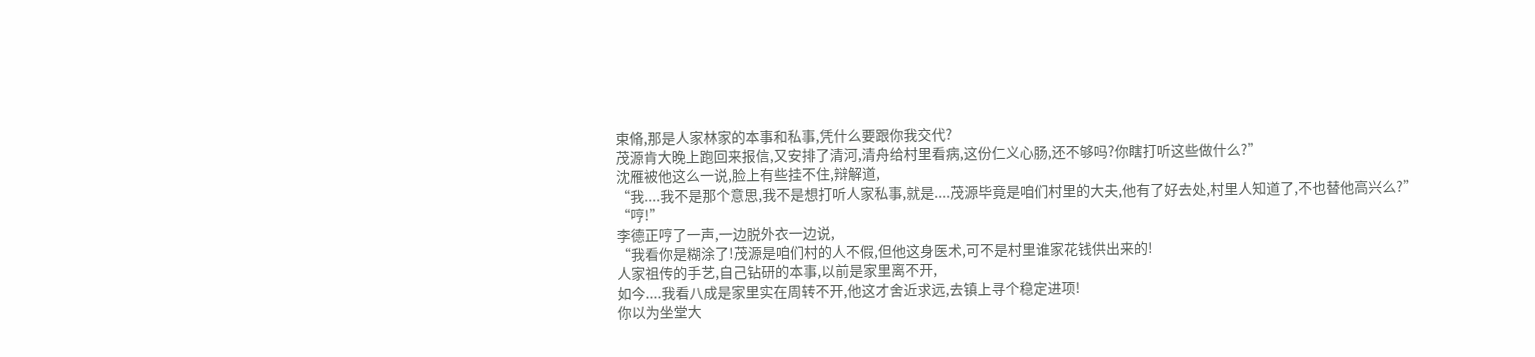束脩,那是人家林家的本事和私事,凭什么要跟你我交代?
茂源肯大晚上跑回来报信,又安排了清河,清舟给村里看病,这份仁义心肠,还不够吗?你瞎打听这些做什么?”
沈雁被他这么一说,脸上有些挂不住,辩解道,
“我....我不是那个意思,我不是想打听人家私事,就是....茂源毕竟是咱们村里的大夫,他有了好去处,村里人知道了,不也替他高兴么?”
“哼!”
李德正哼了一声,一边脱外衣一边说,
“我看你是糊涂了!茂源是咱们村的人不假,但他这身医术,可不是村里谁家花钱供出来的!
人家祖传的手艺,自己钻研的本事,以前是家里离不开,
如今....我看八成是家里实在周转不开,他这才舍近求远,去镇上寻个稳定进项!
你以为坐堂大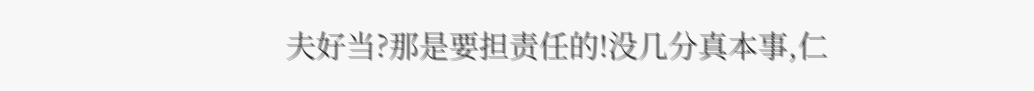夫好当?那是要担责任的!没几分真本事,仁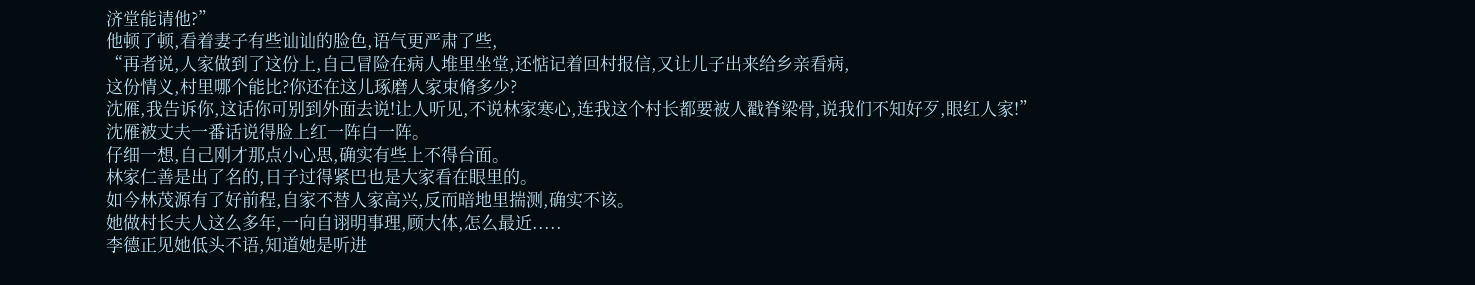济堂能请他?”
他顿了顿,看着妻子有些讪讪的脸色,语气更严肃了些,
“再者说,人家做到了这份上,自己冒险在病人堆里坐堂,还惦记着回村报信,又让儿子出来给乡亲看病,
这份情义,村里哪个能比?你还在这儿琢磨人家束脩多少?
沈雁,我告诉你,这话你可别到外面去说!让人听见,不说林家寒心,连我这个村长都要被人戳脊梁骨,说我们不知好歹,眼红人家!”
沈雁被丈夫一番话说得脸上红一阵白一阵。
仔细一想,自己刚才那点小心思,确实有些上不得台面。
林家仁善是出了名的,日子过得紧巴也是大家看在眼里的。
如今林茂源有了好前程,自家不替人家高兴,反而暗地里揣测,确实不该。
她做村长夫人这么多年,一向自诩明事理,顾大体,怎么最近.....
李德正见她低头不语,知道她是听进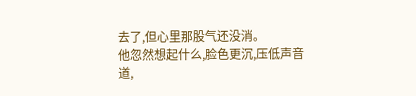去了,但心里那股气还没消。
他忽然想起什么,脸色更沉,压低声音道,